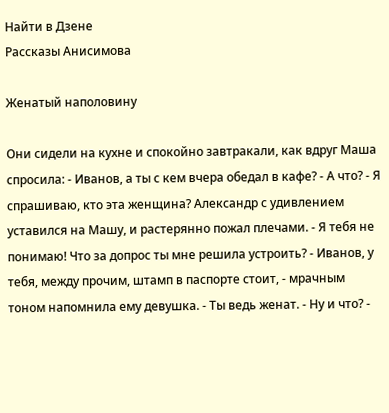Найти в Дзене
Рассказы Анисимова

Женатый наполовину

Они сидели на кухне и спокойно завтракали, как вдруг Маша спросила: - Иванов, а ты с кем вчера обедал в кафе? - А что? - Я спрашиваю, кто эта женщина? Александр с удивлением уставился на Машу, и растерянно пожал плечами. - Я тебя не понимаю! Что за допрос ты мне решила устроить? - Иванов, у тебя, между прочим, штамп в паспорте стоит, - мрачным тоном напомнила ему девушка. - Ты ведь женат. - Ну и что? -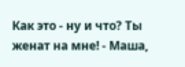Как это - ну и что? Ты женат на мне! - Маша,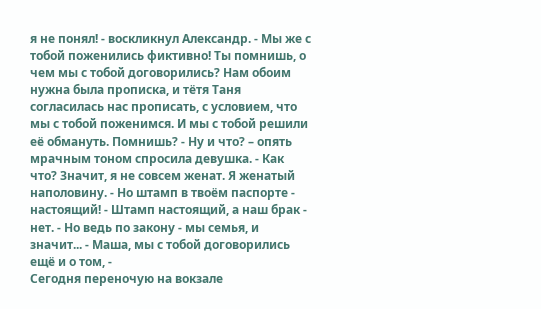я не понял! - воскликнул Александр. - Мы же с тобой поженились фиктивно! Ты помнишь, о чем мы с тобой договорились? Нам обоим нужна была прописка, и тётя Таня согласилась нас прописать, с условием, что мы с тобой поженимся. И мы с тобой решили её обмануть. Помнишь? - Ну и что? – опять мрачным тоном спросила девушка. - Как что? Значит, я не совсем женат. Я женатый наполовину. - Но штамп в твоём паспорте - настоящий! - Штамп настоящий, а наш брак - нет. - Но ведь по закону - мы семья, и значит... - Маша, мы с тобой договорились ещё и о том, -
Сегодня переночую на вокзале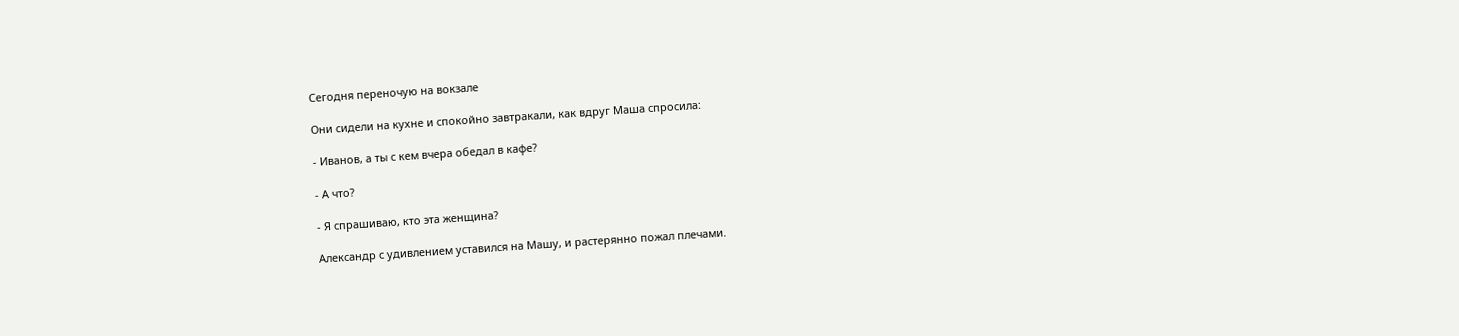Сегодня переночую на вокзале

Они сидели на кухне и спокойно завтракали, как вдруг Маша спросила:

- Иванов, а ты с кем вчера обедал в кафе?

- А что?

- Я спрашиваю, кто эта женщина?

Александр с удивлением уставился на Машу, и растерянно пожал плечами.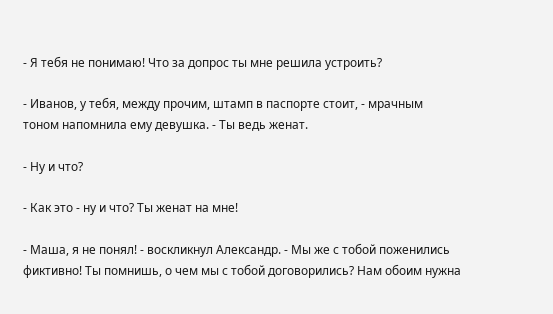- Я тебя не понимаю! Что за допрос ты мне решила устроить?

- Иванов, у тебя, между прочим, штамп в паспорте стоит, - мрачным тоном напомнила ему девушка. - Ты ведь женат.

- Ну и что?

- Как это - ну и что? Ты женат на мне!

- Маша, я не понял! - воскликнул Александр. - Мы же с тобой поженились фиктивно! Ты помнишь, о чем мы с тобой договорились? Нам обоим нужна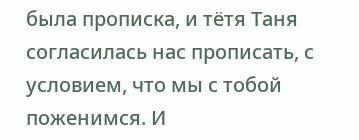была прописка, и тётя Таня согласилась нас прописать, с условием, что мы с тобой поженимся. И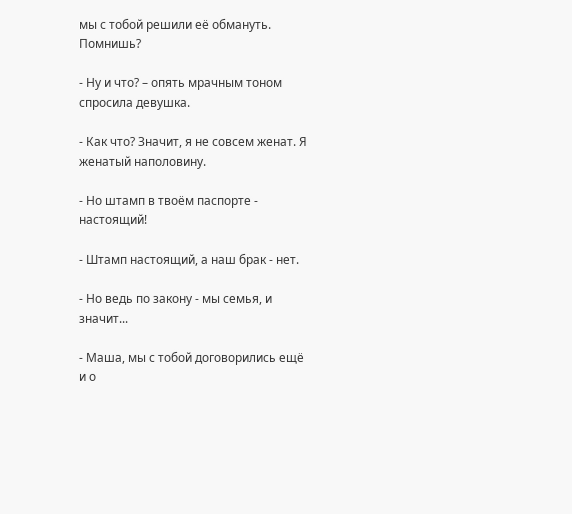мы с тобой решили её обмануть. Помнишь?

- Ну и что? – опять мрачным тоном спросила девушка.

- Как что? Значит, я не совсем женат. Я женатый наполовину.

- Но штамп в твоём паспорте - настоящий!

- Штамп настоящий, а наш брак - нет.

- Но ведь по закону - мы семья, и значит...

- Маша, мы с тобой договорились ещё и о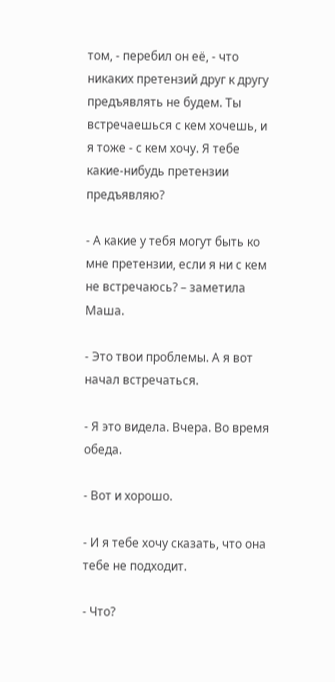том, - перебил он её, - что никаких претензий друг к другу предъявлять не будем. Ты встречаешься с кем хочешь, и я тоже - с кем хочу. Я тебе какие-нибудь претензии предъявляю?

- А какие у тебя могут быть ко мне претензии, если я ни с кем не встречаюсь? – заметила Маша.

- Это твои проблемы. А я вот начал встречаться.

- Я это видела. Вчера. Во время обеда.

- Вот и хорошо.

- И я тебе хочу сказать, что она тебе не подходит.

- Что?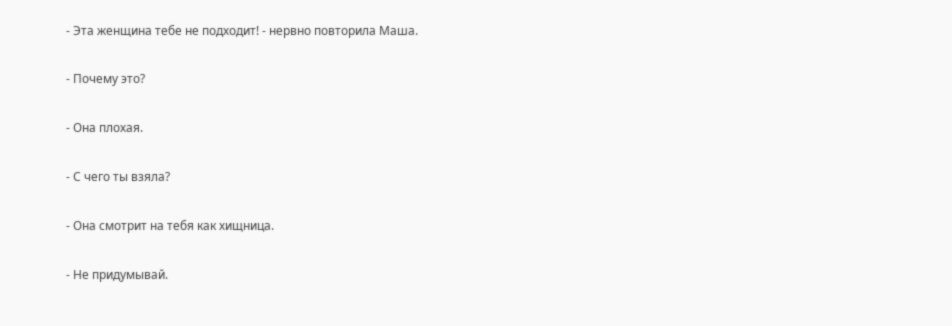- Эта женщина тебе не подходит! - нервно повторила Маша.

- Почему это?

- Она плохая.

- С чего ты взяла?

- Она смотрит на тебя как хищница.

- Не придумывай.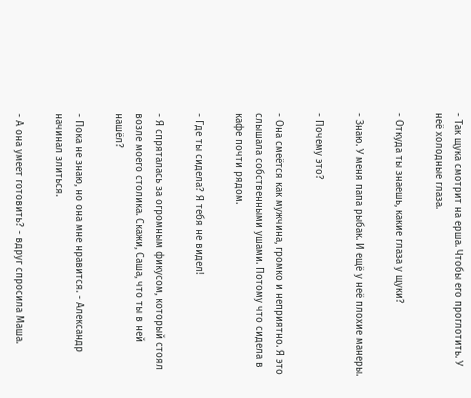- Так щука смотрит на ерша. Чтобы его проглотить. У неё холодные глаза.

- Откуда ты знаешь, какие глаза у щуки?

- Знаю. У меня папа рыбак. И ещё у неё плохие манеры.

- Почему это?

- Она смеётся как мужчина, громко и неприятно. Я это слышала собственными ушами. Потому что сидела в кафе почти рядом.

- Где ты сидела? Я тебя не видел!

- Я спряталась за огромным фикусом, который стоял возле моего столика. Скажи, Саша, что ты в ней нашёл?

- Пока не знаю, но она мне нравится. - Александр начинал злиться.

- А она умеет готовить? - вдруг спросила Маша.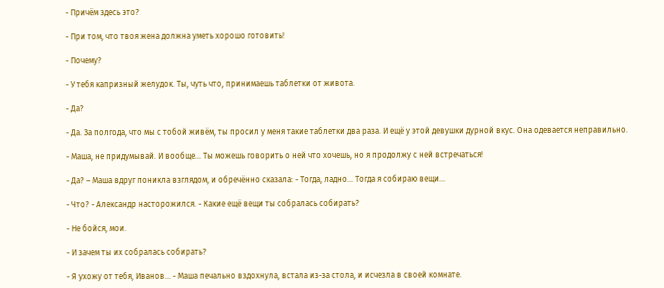- Причём здесь это?

- При том, что твоя жена должна уметь хорошо готовить!

- Почему?

- У тебя капризный желудок. Ты, чуть что, принимаешь таблетки от живота.

- Да?

- Да. За полгода, что мы с тобой живём, ты просил у меня такие таблетки два раза. И ещё у этой девушки дурной вкус. Она одевается неправильно.

- Маша, не придумывай. И вообще... Ты можешь говорить о ней что хочешь, но я продолжу с ней встречаться!

- Да? – Маша вдруг поникла взглядом, и обречённо сказала: - Тогда, ладно... Тогда я собираю вещи...

- Что? - Александр насторожился. - Какие ещё вещи ты собралась собирать?

- Не бойся, мои.

- И зачем ты их собралась собирать?

- Я ухожу от тебя, Иванов... - Маша печально вздохнула, встала из-за стола, и исчезла в своей комнате.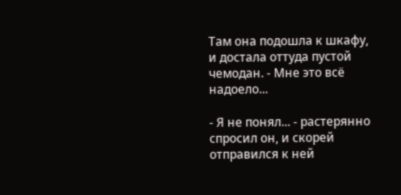Там она подошла к шкафу, и достала оттуда пустой чемодан. - Мне это всё надоело...

- Я не понял... - растерянно спросил он, и скорей отправился к ней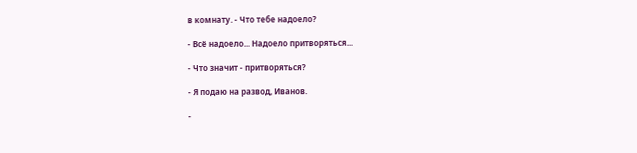в комнату. - Что тебе надоело?

- Всё надоело... Надоело притворяться...

- Что значит - притворяться?

- Я подаю на развод, Иванов.

-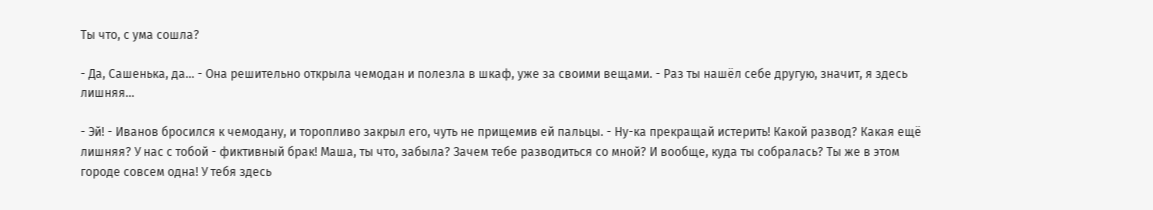Ты что, с ума сошла?

- Да, Сашенька, да... - Она решительно открыла чемодан и полезла в шкаф, уже за своими вещами. - Раз ты нашёл себе другую, значит, я здесь лишняя...

- Эй! - Иванов бросился к чемодану, и торопливо закрыл его, чуть не прищемив ей пальцы. - Ну-ка прекращай истерить! Какой развод? Какая ещё лишняя? У нас с тобой - фиктивный брак! Маша, ты что, забыла? Зачем тебе разводиться со мной? И вообще, куда ты собралась? Ты же в этом городе совсем одна! У тебя здесь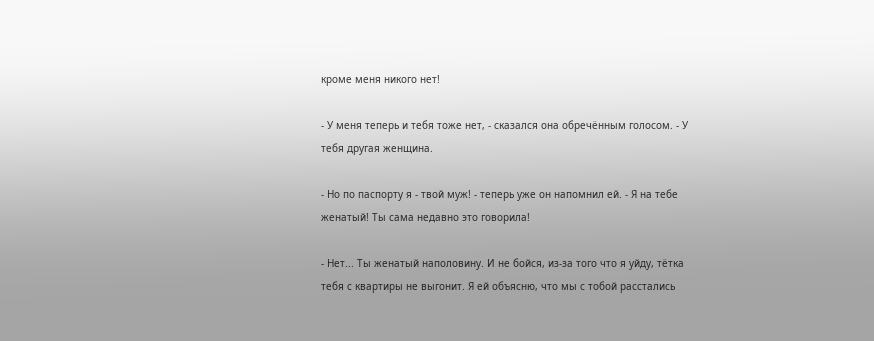кроме меня никого нет!

- У меня теперь и тебя тоже нет, - сказался она обречённым голосом. - У тебя другая женщина.

- Но по паспорту я - твой муж! - теперь уже он напомнил ей. - Я на тебе женатый! Ты сама недавно это говорила!

- Нет... Ты женатый наполовину. И не бойся, из-за того что я уйду, тётка тебя с квартиры не выгонит. Я ей объясню, что мы с тобой расстались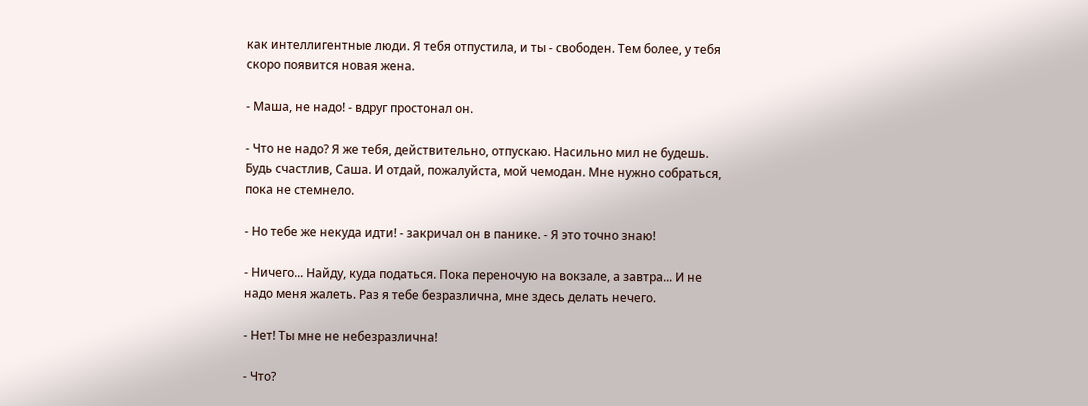как интеллигентные люди. Я тебя отпустила, и ты - свободен. Тем более, у тебя скоро появится новая жена.

- Маша, не надо! - вдруг простонал он.

- Что не надо? Я же тебя, действительно, отпускаю. Насильно мил не будешь. Будь счастлив, Саша. И отдай, пожалуйста, мой чемодан. Мне нужно собраться, пока не стемнело.

- Но тебе же некуда идти! - закричал он в панике. - Я это точно знаю!

- Ничего... Найду, куда податься. Пока переночую на вокзале, а завтра... И не надо меня жалеть. Раз я тебе безразлична, мне здесь делать нечего.

- Нет! Ты мне не небезразлична!

- Что?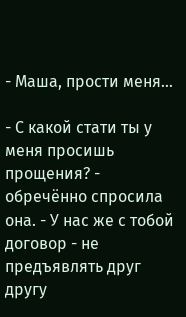- Маша, прости меня...

- С какой стати ты у меня просишь прощения? - обречённо спросила она. - У нас же с тобой договор - не предъявлять друг другу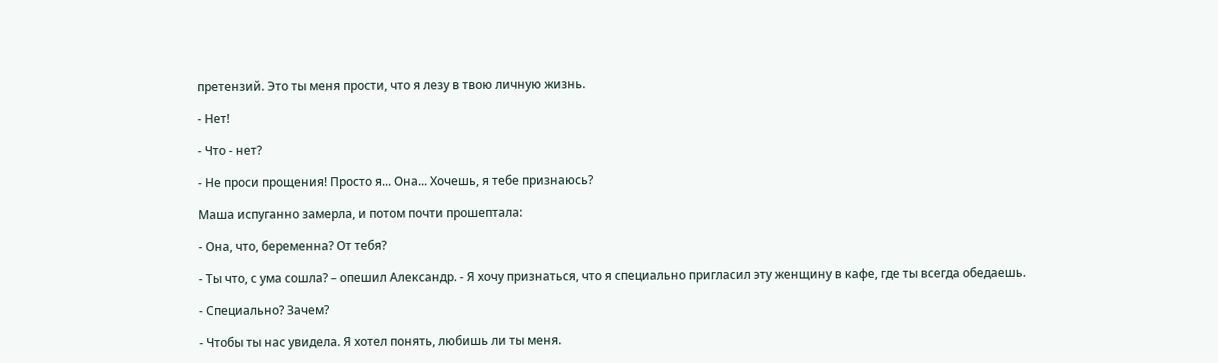претензий. Это ты меня прости, что я лезу в твою личную жизнь.

- Нет!

- Что - нет?

- Не проси прощения! Просто я... Она... Хочешь, я тебе признаюсь?

Маша испуганно замерла, и потом почти прошептала:

- Она, что, беременна? От тебя?

- Ты что, с ума сошла? – опешил Александр. - Я хочу признаться, что я специально пригласил эту женщину в кафе, где ты всегда обедаешь.

- Специально? Зачем?

- Чтобы ты нас увидела. Я хотел понять, любишь ли ты меня.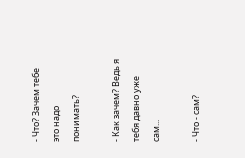- Что? Зачем тебе это надо понимать?

- Как зачем? Ведь я тебя давно уже сам...

- Что - сам?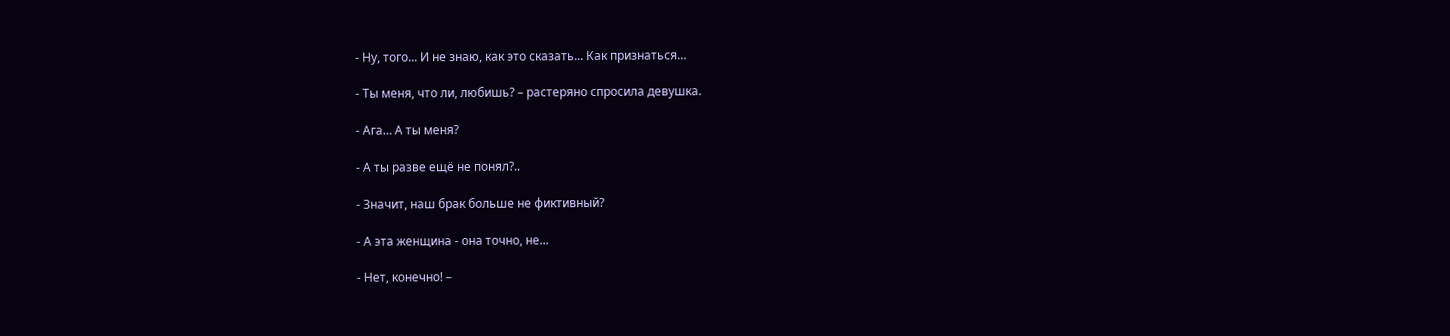- Ну, того... И не знаю, как это сказать... Как признаться…

- Ты меня, что ли, любишь? – растеряно спросила девушка.

- Ага… А ты меня?

- А ты разве ещё не понял?..

- Значит, наш брак больше не фиктивный?

- А эта женщина - она точно, не...

- Нет, конечно! –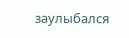заулыбался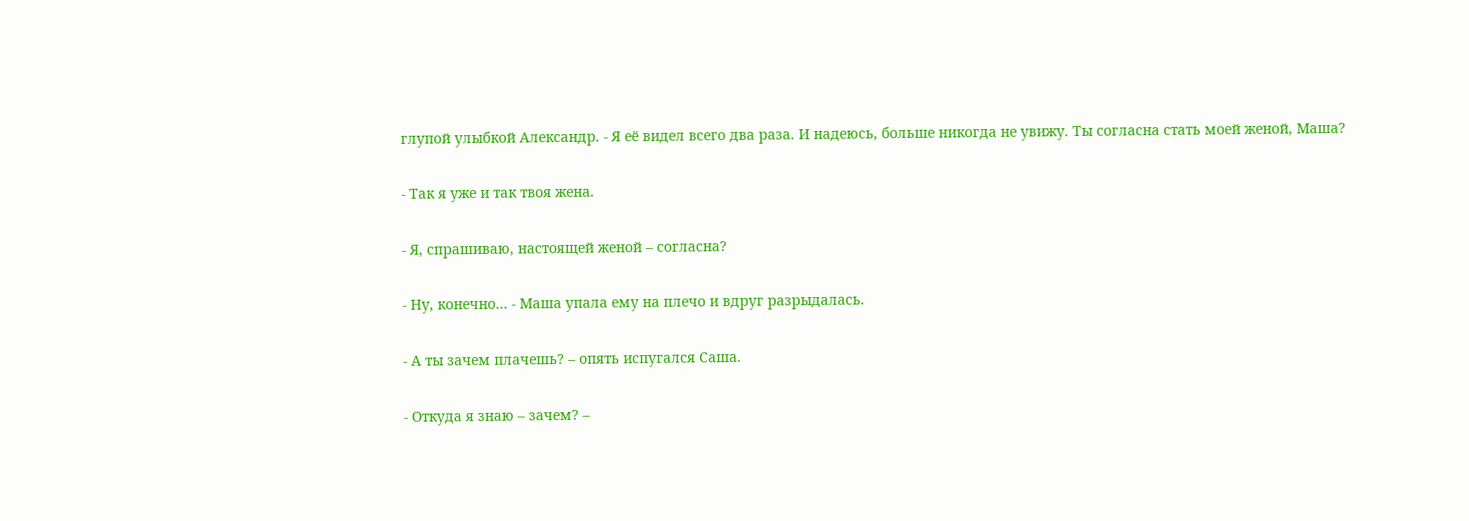глупой улыбкой Александр. - Я её видел всего два раза. И надеюсь, больше никогда не увижу. Ты согласна стать моей женой, Маша?

- Так я уже и так твоя жена.

- Я, спрашиваю, настоящей женой – согласна?

- Ну, конечно… - Маша упала ему на плечо и вдруг разрыдалась.

- А ты зачем плачешь? – опять испугался Саша.

- Откуда я знаю – зачем? –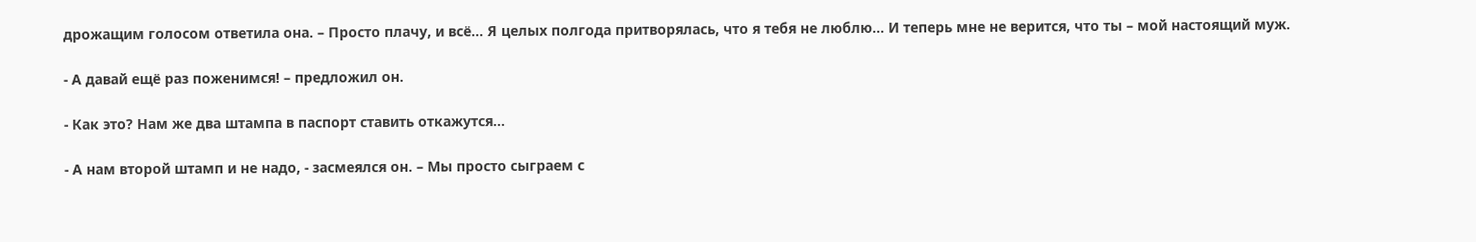дрожащим голосом ответила она. – Просто плачу, и всё… Я целых полгода притворялась, что я тебя не люблю… И теперь мне не верится, что ты – мой настоящий муж.

- А давай ещё раз поженимся! – предложил он.

- Как это? Нам же два штампа в паспорт ставить откажутся…

- А нам второй штамп и не надо, - засмеялся он. – Мы просто сыграем с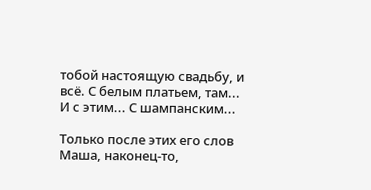тобой настоящую свадьбу, и всё. С белым платьем, там... И с этим... С шампанским...

Только после этих его слов Маша, наконец-то,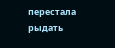перестала рыдать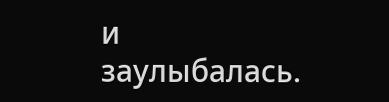и заулыбалась.